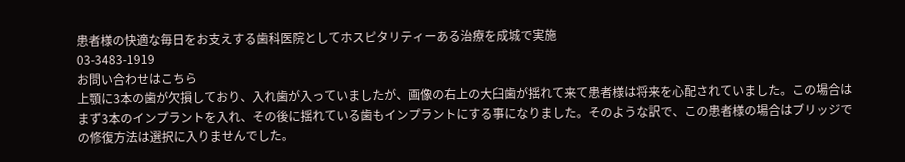患者様の快適な毎日をお支えする歯科医院としてホスピタリティーある治療を成城で実施
03-3483-1919
お問い合わせはこちら
上顎に3本の歯が欠損しており、入れ歯が入っていましたが、画像の右上の大臼歯が揺れて来て患者様は将来を心配されていました。この場合はまず3本のインプラントを入れ、その後に揺れている歯もインプラントにする事になりました。そのような訳で、この患者様の場合はブリッジでの修復方法は選択に入りませんでした。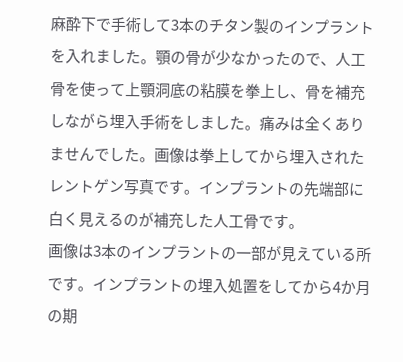麻酔下で手術して3本のチタン製のインプラントを入れました。顎の骨が少なかったので、人工骨を使って上顎洞底の粘膜を拳上し、骨を補充しながら埋入手術をしました。痛みは全くありませんでした。画像は拳上してから埋入されたレントゲン写真です。インプラントの先端部に白く見えるのが補充した人工骨です。
画像は3本のインプラントの一部が見えている所です。インプラントの埋入処置をしてから4か月の期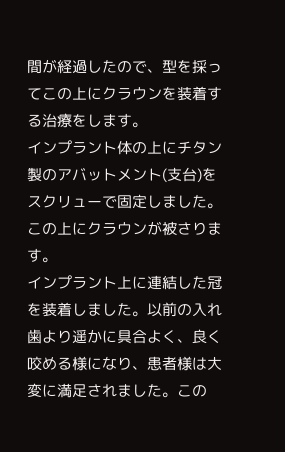間が経過したので、型を採ってこの上にクラウンを装着する治療をします。
インプラント体の上にチタン製のアバットメント(支台)をスクリューで固定しました。この上にクラウンが被さります。
インプラント上に連結した冠を装着しました。以前の入れ歯より遥かに具合よく、良く咬める様になり、患者様は大変に満足されました。この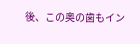後、この奥の歯もイン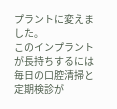プラントに変えました。
このインプラントが長持ちするには毎日の口腔清掃と定期検診が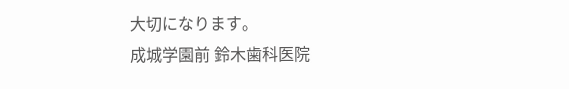大切になります。
成城学園前 鈴木歯科医院